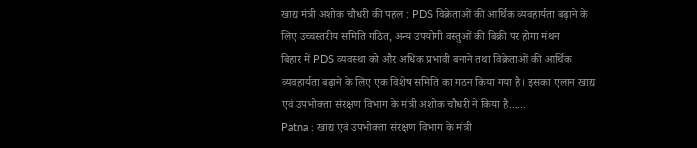खाद्य मंत्री अशोक चौधरी की पहल : PDS विक्रेताओं की आर्थिक व्यवहार्यता बढ़ाने के लिए उच्चस्तरीय समिति गठित, अन्य उपयोगी वस्तुओं की बिक्री पर होगा मंथन
बिहार में PDS व्यवस्था को और अधिक प्रभावी बनाने तथा विक्रेताओं की आर्थिक व्यवहार्यता बढ़ाने के लिए एक विशेष समिति का गठन किया गया है। इसका एलान खाद्य एवं उपभोक्ता संरक्षण विभाग के मंत्री अशोक चौधरी ने किया है......
Patna : खाद्य एवं उपभोक्ता संरक्षण विभाग के मंत्री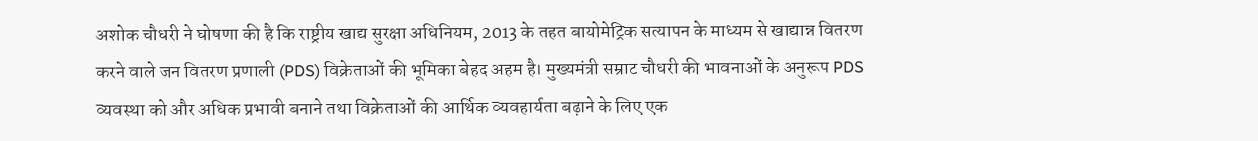अशोक चौधरी ने घोषणा की है कि राष्ट्रीय खाद्य सुरक्षा अधिनियम, 2013 के तहत बायोमेट्रिक सत्यापन के माध्यम से खाद्यान्न वितरण करने वाले जन वितरण प्रणाली (PDS) विक्रेताओं की भूमिका बेहद अहम है। मुख्यमंत्री सम्राट चौधरी की भावनाओं के अनुरूप PDS व्यवस्था को और अधिक प्रभावी बनाने तथा विक्रेताओं की आर्थिक व्यवहार्यता बढ़ाने के लिए एक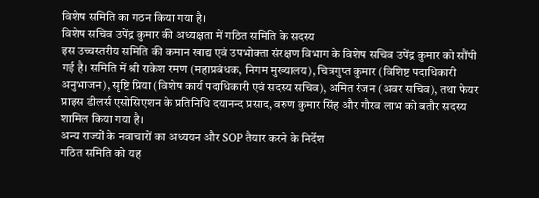विशेष समिति का गठन किया गया है।
विशेष सचिव उपेंद्र कुमार की अध्यक्षता में गठित समिति के सदस्य
इस उच्चस्तरीय समिति की कमान खाद्य एवं उपभोक्ता संरक्षण विभाग के विशेष सचिव उपेंद्र कुमार को सौंपी गई है। समिति में श्री राकेश रमण (महाप्रबंधक, निगम मुख्यालय), चित्रगुप्त कुमार (विशिष्ट पदाधिकारी अनुभाजन), सृष्टि प्रिया (विशेष कार्य पदाधिकारी एवं सदस्य सचिव), अमित रंजन (अवर सचिव), तथा फेयर प्राइस डीलर्स एसोसिएशन के प्रतिनिधि दयानन्द प्रसाद, वरुण कुमार सिंह और गौरव लाभ को बतौर सदस्य शामिल किया गया है।
अन्य राज्यों के नवाचारों का अध्ययन और SOP तैयार करने के निर्देश
गठित समिति को यह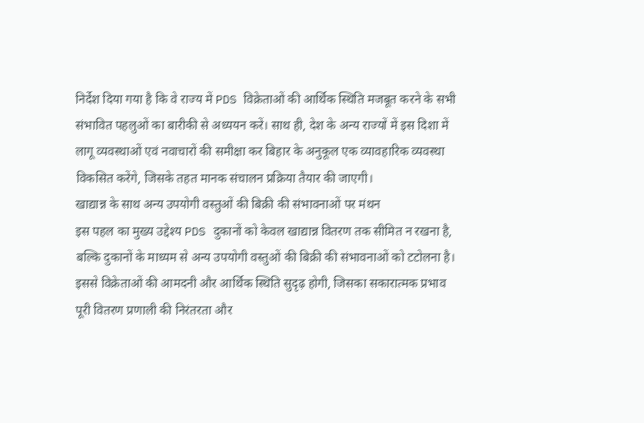निर्देश दिया गया है कि वे राज्य में PDS विक्रेताओं की आर्थिक स्थिति मजबूत करने के सभी संभावित पहलुओं का बारीकी से अध्ययन करें। साथ ही, देश के अन्य राज्यों में इस दिशा में लागू व्यवस्थाओं एवं नवाचारों की समीक्षा कर बिहार के अनुकूल एक व्यावहारिक व्यवस्था विकसित करेंगे, जिसके तहत मानक संचालन प्रक्रिया तैयार की जाएगी।
खाद्यान्न के साथ अन्य उपयोगी वस्तुओं की बिक्री की संभावनाओं पर मंथन
इस पहल का मुख्य उद्देश्य PDS दुकानों को केवल खाद्यान्न वितरण तक सीमित न रखना है, बल्कि दुकानों के माध्यम से अन्य उपयोगी वस्तुओं की बिक्री की संभावनाओं को टटोलना है। इससे विक्रेताओं की आमदनी और आर्थिक स्थिति सुदृढ़ होगी, जिसका सकारात्मक प्रभाव पूरी वितरण प्रणाली की निरंतरता और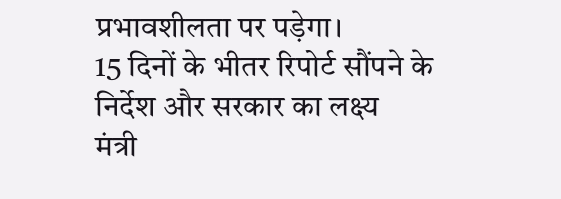प्रभावशीलता पर पड़ेगा।
15 दिनों के भीतर रिपोर्ट सौंपने के निर्देश और सरकार का लक्ष्य
मंत्री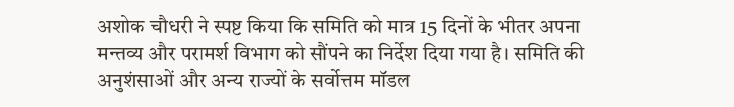अशोक चौधरी ने स्पष्ट किया कि समिति को मात्र 15 दिनों के भीतर अपना मन्तव्य और परामर्श विभाग को सौंपने का निर्देश दिया गया है। समिति की अनुशंसाओं और अन्य राज्यों के सर्वोत्तम मॉडल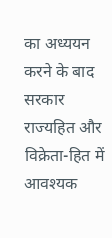का अध्ययन करने के बाद सरकार राज्यहित और विक्रेता-हित में आवश्यक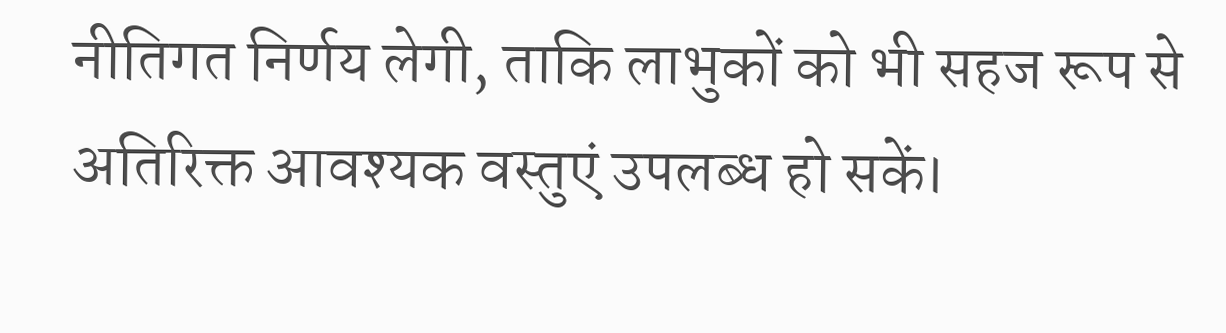नीतिगत निर्णय लेगी, ताकि लाभुकों को भी सहज रूप से अतिरिक्त आवश्यक वस्तुएं उपलब्ध हो सकें।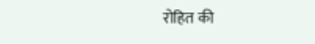रोहित की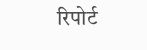रिपोर्ट